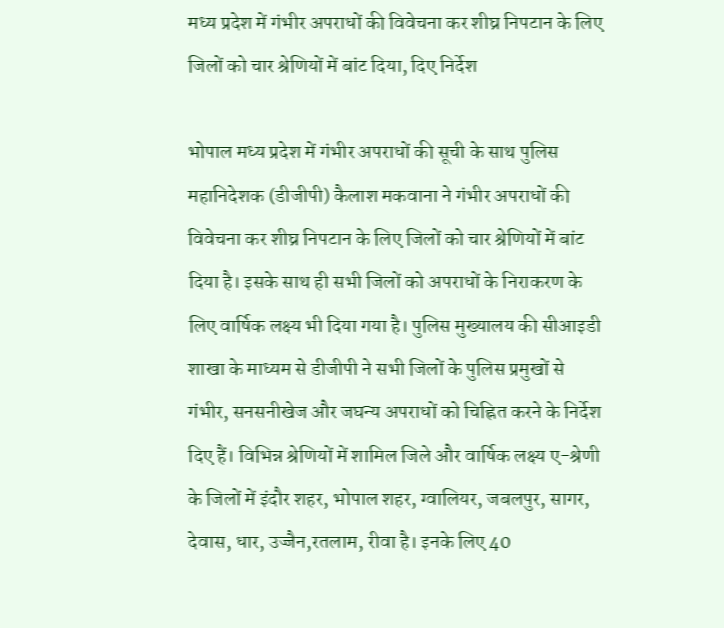मध्य प्रदेश में गंभीर अपराधों की विवेचना कर शीघ्र निपटान के लिए जिलों को चार श्रेणियों में बांट दिया, दिए निर्देश

भोपाल मध्य प्रदेश में गंभीर अपराधों की सूची के साथ पुलिस महानिदेशक (डीजीपी) कैलाश मकवाना ने गंभीर अपराधों की विवेचना कर शीघ्र निपटान के लिए जिलों को चार श्रेणियों में बांट दिया है। इसके साथ ही सभी जिलों को अपराधों के निराकरण के लिए वार्षिक लक्ष्य भी दिया गया है। पुलिस मुख्यालय की सीआइडी शाखा के माध्यम से डीजीपी ने सभी जिलों के पुलिस प्रमुखों से गंभीर, सनसनीखेज और जघन्य अपराधों को चिह्नित करने के निर्देश दिए हैं। विभिन्न श्रेणियों में शामिल जिले और वार्षिक लक्ष्य ए-श्रेणी के जिलों में इंदौर शहर, भोपाल शहर, ग्वालियर, जबलपुर, सागर, देवास, धार, उज्जैन,रतलाम, रीवा है। इनके लिए 40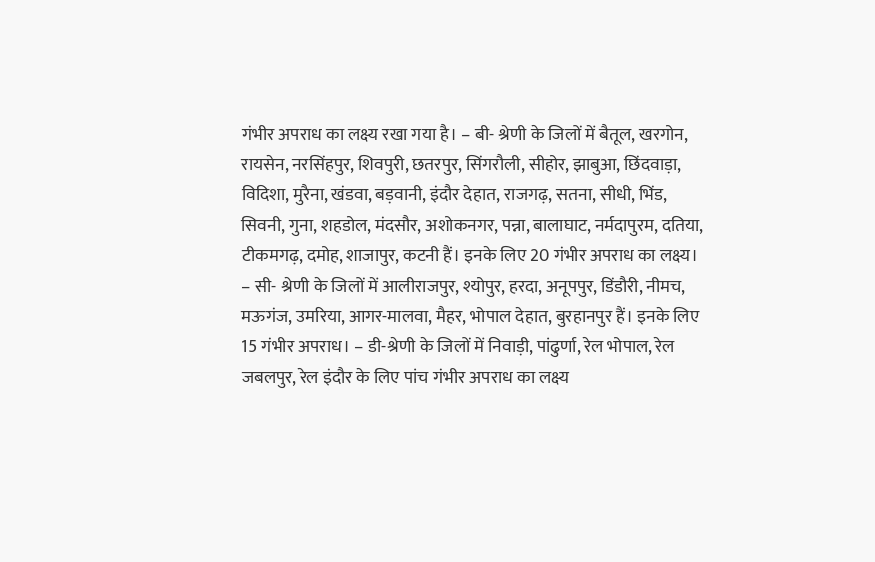गंभीर अपराध का लक्ष्य रखा गया है। – बी- श्रेणी के जिलों में बैतूल, खरगोन, रायसेन, नरसिंहपुर, शिवपुरी, छतरपुर, सिंगरौली, सीहोर, झाबुआ, छिंदवाड़ा, विदिशा, मुरैना, खंडवा, बड़वानी, इंदौर देहात, राजगढ़, सतना, सीधी, भिंड, सिवनी, गुना, शहडोल, मंदसौर, अशोकनगर, पन्ना, बालाघाट, नर्मदापुरम, दतिया, टीकमगढ़, दमोह, शाजापुर, कटनी हैं। इनके लिए 20 गंभीर अपराध का लक्ष्य। – सी- श्रेणी के जिलों में आलीराजपुर, श्योपुर, हरदा, अनूपपुर, डिंडौरी, नीमच, मऊगंज, उमरिया, आगर-मालवा, मैहर, भोपाल देहात, बुरहानपुर हैं। इनके लिए 15 गंभीर अपराध। – डी-श्रेणी के जिलों में निवाड़ी, पांढुर्णा, रेल भोपाल, रेल जबलपुर, रेल इंदौर के लिए पांच गंभीर अपराध का लक्ष्य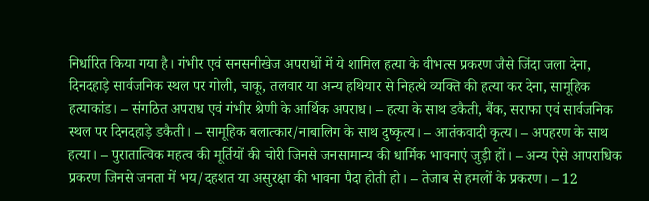निर्धारित किया गया है। गंभीर एवं सनसनीखेज अपराधों में ये शामिल हत्या के वीभत्स प्रकरण जैसे जिंदा जला देना, दिनदहाड़े सार्वजनिक स्थल पर गोली, चाकू, तलवार या अन्य हथियार से निहत्थे व्यक्ति की हत्या कर देना, सामूहिक हत्याकांड। – संगठित अपराध एवं गंभीर श्रेणी के आर्थिक अपराध। – हत्या के साथ डकैती, बैंक, सराफा एवं सार्वजनिक स्थल पर दिनदहाड़े डकैती। – सामूहिक बलात्कार/नाबालिग के साथ दुष्कृत्य। – आतंकवादी कृत्य। – अपहरण के साथ हत्या। – पुरातात्विक महत्व की मूर्तियों की चोरी जिनसे जनसामान्य की धार्मिक भावनाएं जुड़ी हों। – अन्य ऐसे आपराधिक प्रकरण जिनसे जनता में भय/दहशत या असुरक्षा की भावना पैदा होती हो। – तेजाब से हमलों के प्रकरण। – 12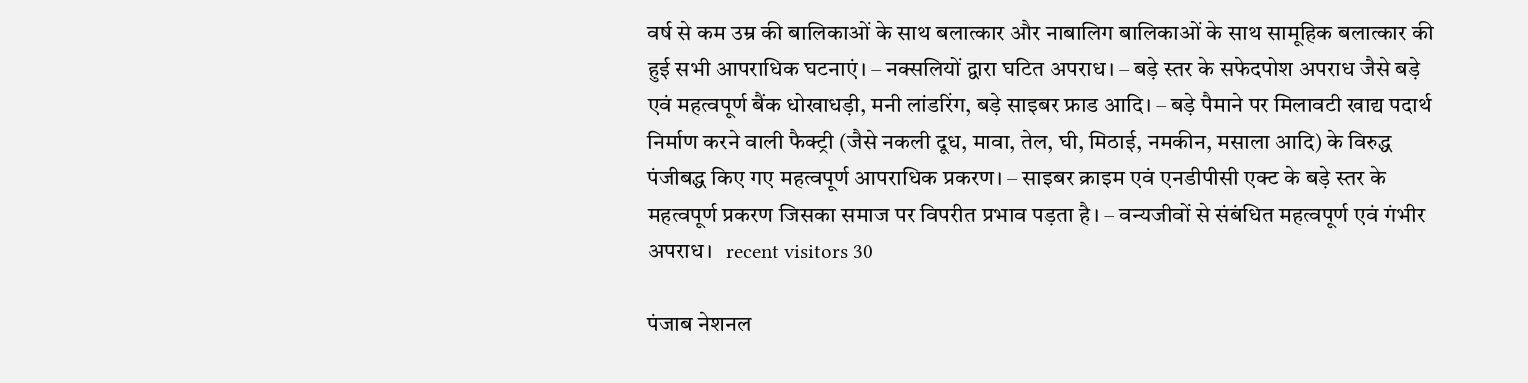वर्ष से कम उम्र की बालिकाओं के साथ बलात्कार और नाबालिग बालिकाओं के साथ सामूहिक बलात्कार की हुई सभी आपराधिक घटनाएं। – नक्सलियों द्वारा घटित अपराध। – बड़े स्तर के सफेदपोश अपराध जैसे बड़े एवं महत्वपूर्ण बैंक धोखाधड़ी, मनी लांडरिंग, बड़े साइबर फ्राड आदि। – बड़े पैमाने पर मिलावटी खाद्य पदार्थ निर्माण करने वाली फैक्ट्री (जैसे नकली दूध, मावा, तेल, घी, मिठाई, नमकीन, मसाला आदि) के विरुद्ध पंजीबद्ध किए गए महत्वपूर्ण आपराधिक प्रकरण। – साइबर क्राइम एवं एनडीपीसी एक्ट के बड़े स्तर के महत्वपूर्ण प्रकरण जिसका समाज पर विपरीत प्रभाव पड़ता है। – वन्यजीवों से संबंधित महत्वपूर्ण एवं गंभीर अपराध।   recent visitors 30

पंजाब नेशनल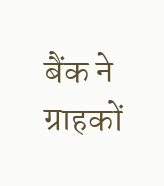बैंक ने ग्राहकों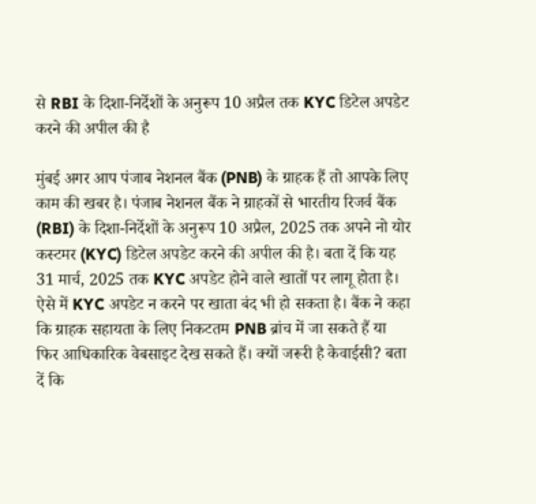से RBI के दिशा-निर्देशों के अनुरूप 10 अप्रैल तक KYC डिटेल अपडेट करने की अपील की है

मुंबई अगर आप पंजाब नेशनल बैंक (PNB) के ग्राहक हैं तो आपके लिए काम की खबर है। पंजाब नेशनल बैंक ने ग्राहकों से भारतीय रिजर्व बैंक (RBI) के दिशा-निर्देशों के अनुरूप 10 अप्रैल, 2025 तक अपने नो योर कस्टमर (KYC) डिटेल अपडेट करने की अपील की है। बता दें कि यह 31 मार्च, 2025 तक KYC अपडेट होने वाले खातों पर लागू होता है। ऐसे में KYC अपडेट न करने पर खाता बंद भी हो सकता है। बैंक ने कहा कि ग्राहक सहायता के लिए निकटतम PNB ब्रांच में जा सकते हैं या फिर आधिकारिक वेबसाइट देख सकते हैं। क्यों जरूरी है केवाईसी? बता दें कि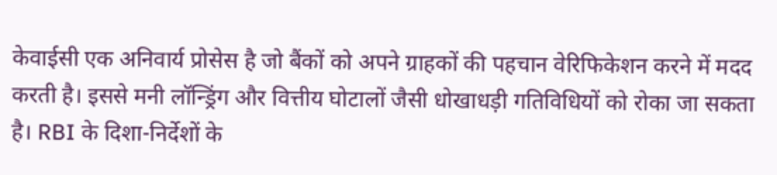केवाईसी एक अनिवार्य प्रोसेस है जो बैंकों को अपने ग्राहकों की पहचान वेरिफिकेशन करने में मदद करती है। इससे मनी लॉन्ड्रिंग और वित्तीय घोटालों जैसी धोखाधड़ी गतिविधियों को रोका जा सकता है। RBI के दिशा-निर्देशों के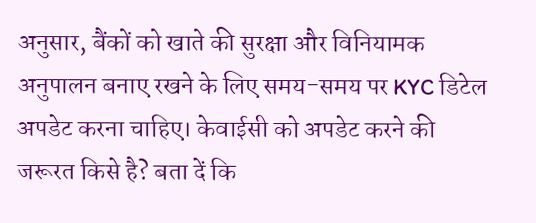अनुसार, बैंकों को खाते की सुरक्षा और विनियामक अनुपालन बनाए रखने के लिए समय-समय पर KYC डिटेल अपडेट करना चाहिए। केवाईसी को अपडेट करने की जरूरत किसे है? बता दें कि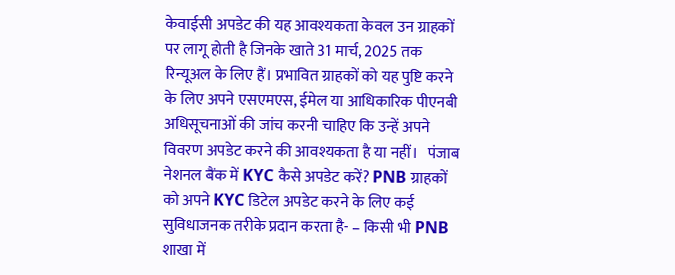केवाईसी अपडेट की यह आवश्यकता केवल उन ग्राहकों पर लागू होती है जिनके खाते 31 मार्च, 2025 तक रिन्यूअल के लिए हैं। प्रभावित ग्राहकों को यह पुष्टि करने के लिए अपने एसएमएस, ईमेल या आधिकारिक पीएनबी अधिसूचनाओं की जांच करनी चाहिए कि उन्हें अपने विवरण अपडेट करने की आवश्यकता है या नहीं।   पंजाब नेशनल बैंक में KYC कैसे अपडेट करें? PNB ग्राहकों को अपने KYC डिटेल अपडेट करने के लिए कई सुविधाजनक तरीके प्रदान करता है- – किसी भी PNB शाखा में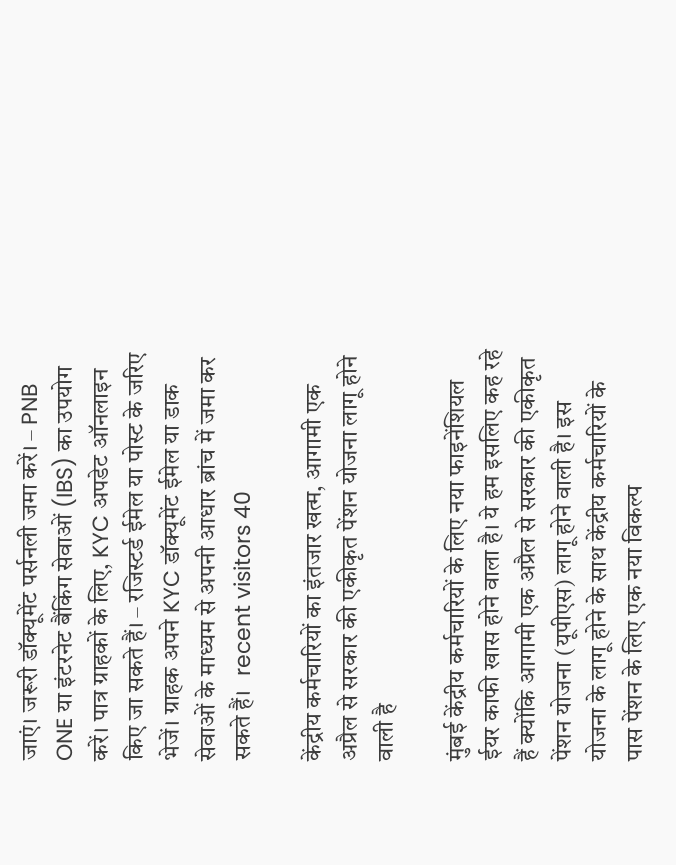जाएं। जरूरी डॉक्यूमेंट पर्सनली जमा करें। – PNB ONE या इंटरनेट बैंकिंग सेवाओं (IBS) का उपयोग करें। पात्र ग्राहकों के लिए, KYC अपडेट ऑनलाइन किए जा सकते हैं। – रजिस्टर्ड ईमेल या पोस्ट के जरिए भेजें। ग्राहक अपने KYC डॉक्यूमेंट ईमेल या डाक सेवाओं के माध्यम से अपनी आधार ब्रांच में जमा कर सकते हैं।   recent visitors 40

केंद्रीय कर्मचारियों का इंतजार खत्म, आगामी एक अप्रैल से सरकार की एकीकृत पेंशन योजना लागू होने वाली है

मुंबई केंद्रीय कर्मचारियों के लिए नया फाइनेंशियल ईयर काफी खास होने वाला है। ये हम इसलिए कह रहे हैं क्योंकि आगामी एक अप्रैल से सरकार की एकीकृत पेंशन योजना (यूपीएस) लागू होने वाली है। इस योजना के लागू होने के साथ केंद्रीय कर्मचारियों के पास पेंशन के लिए एक नया विकल्प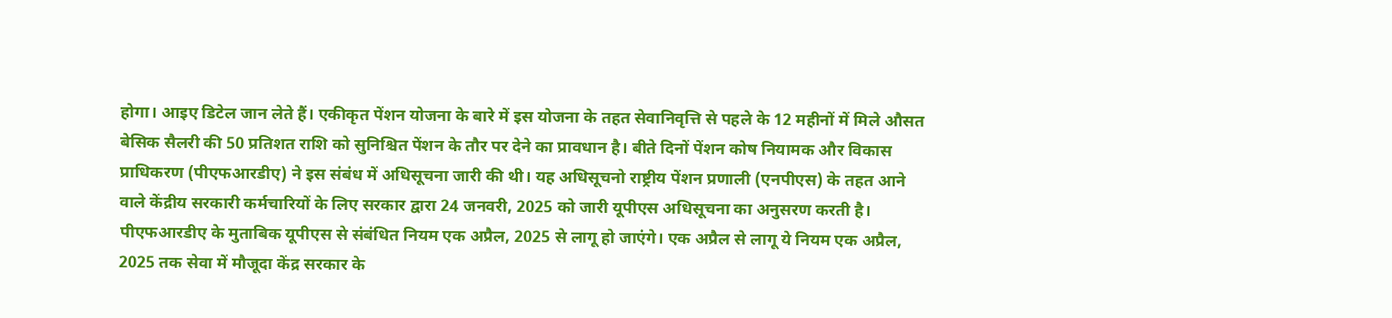होगा। आइए डिटेल जान लेते हैं। एकीकृत पेंशन योजना के बारे में इस योजना के तहत सेवानिवृत्ति से पहले के 12 महीनों में मिले औसत बेसिक सैलरी की 50 प्रतिशत राशि को सुनिश्चित पेंशन के तौर पर देने का प्रावधान है। बीते दिनों पेंशन कोष नियामक और विकास प्राधिकरण (पीएफआरडीए) ने इस संबंध में अधिसूचना जारी की थी। यह अधिसूचनो राष्ट्रीय पेंशन प्रणाली (एनपीएस) के तहत आने वाले केंद्रीय सरकारी कर्मचारियों के लिए सरकार द्वारा 24 जनवरी, 2025 को जारी यूपीएस अधिसूचना का अनुसरण करती है। पीएफआरडीए के मुताबिक यूपीएस से संबंधित नियम एक अप्रैल, 2025 से लागू हो जाएंगे। एक अप्रैल से लागू ये नियम एक अप्रैल, 2025 तक सेवा में मौजूदा केंद्र सरकार के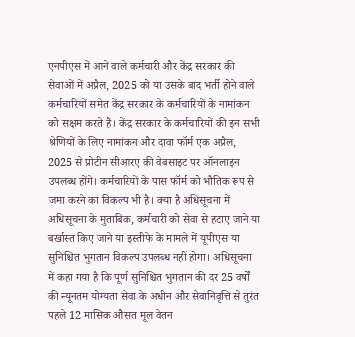एनपीएस में आने वाले कर्मचारी और केंद्र सरकार की सेवाओं में अप्रैल, 2025 को या उसके बाद भर्ती होने वाले कर्मचारियों समेत केंद्र सरकार के कर्मचारियों के नामांकन को सक्षम करते हैं। केंद्र सरकार के कर्मचारियों की इन सभी श्रेणियों के लिए नामांकन और दावा फॉर्म एक अप्रैल, 2025 से प्रोटीन सीआरए की वेबसाइट पर ऑनलाइन उपलब्ध होंगे। कर्मचारियों के पास फॉर्म को भौतिक रूप से जमा करने का विकल्प भी है। क्या है अधिसूचना में अधिसूचना के मुताबिक, कर्मचारी को सेवा से हटाए जाने या बर्खास्त किए जाने या इस्तीफे के मामले में यूपीएस या सुनिश्चित भुगतान विकल्प उपलब्ध नहीं होगा। अधिसूचना में कहा गया है कि पूर्ण सुनिश्चित भुगतान की दर 25 वर्षों की न्यूनतम योग्यता सेवा के अधीन और सेवानिवृत्ति से तुरंत पहले 12 मासिक औसत मूल वेतन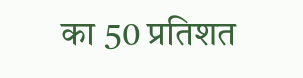का 50 प्रतिशत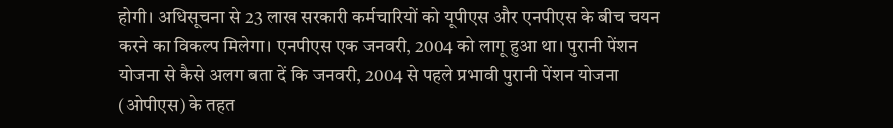होगी। अधिसूचना से 23 लाख सरकारी कर्मचारियों को यूपीएस और एनपीएस के बीच चयन करने का विकल्प मिलेगा। एनपीएस एक जनवरी, 2004 को लागू हुआ था। पुरानी पेंशन योजना से कैसे अलग बता दें कि जनवरी, 2004 से पहले प्रभावी पुरानी पेंशन योजना (ओपीएस) के तहत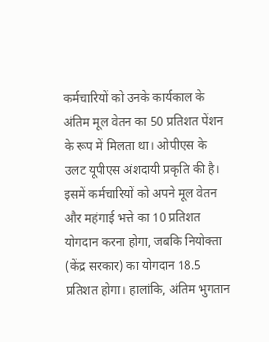कर्मचारियों को उनके कार्यकाल के अंतिम मूल वेतन का 50 प्रतिशत पेंशन के रूप में मिलता था। ओपीएस के उलट यूपीएस अंशदायी प्रकृति की है। इसमें कर्मचारियों को अपने मूल वेतन और महंगाई भत्ते का 10 प्रतिशत योगदान करना होगा, जबकि नियोक्ता (केंद्र सरकार) का योगदान 18.5 प्रतिशत होगा। हालांकि, अंतिम भुगतान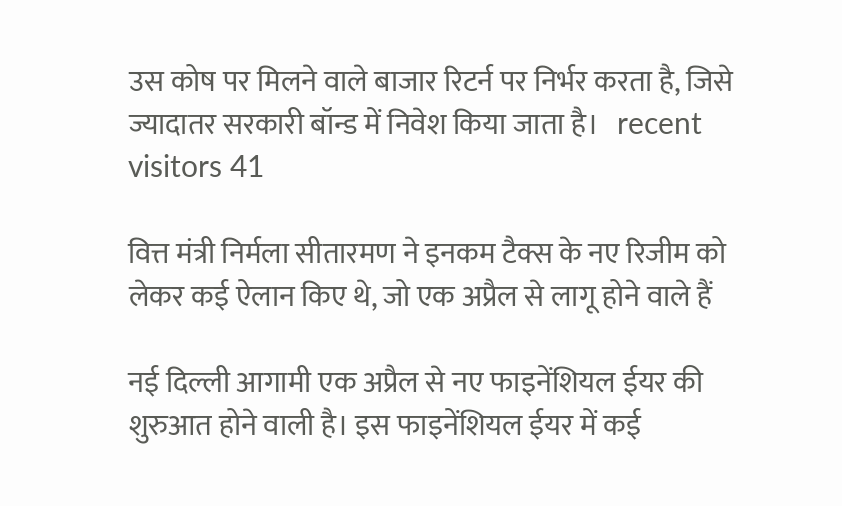उस कोष पर मिलने वाले बाजार रिटर्न पर निर्भर करता है, जिसे ज्यादातर सरकारी बॉन्ड में निवेश किया जाता है।   recent visitors 41

वित्त मंत्री निर्मला सीतारमण ने इनकम टैक्स के नए रिजीम को लेकर कई ऐलान किए थे, जो एक अप्रैल से लागू होने वाले हैं

नई दिल्ली आगामी एक अप्रैल से नए फाइनेंशियल ईयर की शुरुआत होने वाली है। इस फाइनेंशियल ईयर में कई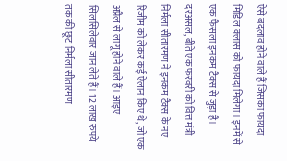ऐसे बदलाव होने वाले हैं जिसका फायदा मिडिल क्लास को फायदा मिलेगा। इनमें से एक फैसला इनकम टैक्स से जुड़ा है। दरअसल, बीते एक फरवरी को वित्त मंत्री निर्मला सीतारमण ने इनकम टैक्स के नए रिजीम को लेकर कई ऐलान किए थे, जो एक अप्रैल से लागू होने वाले हैं। आइए सिलसिलेवार जान लेते हैं। 12 लाख रुपये तक की छूट निर्मला सीतारमण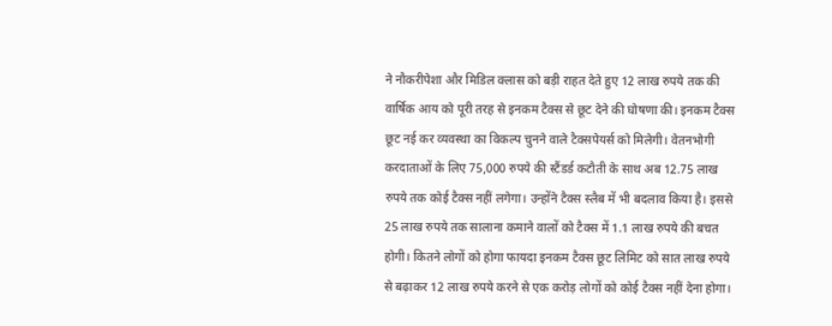ने नौकरीपेशा और मिडिल क्लास को बड़ी राहत देते हुए 12 लाख रुपये तक की वार्षिक आय को पूरी तरह से इनकम टैक्स से छूट देने की घोषणा की। इनकम टैक्स छूट नई कर व्यवस्था का विकल्प चुनने वाले टैक्सपेयर्स को मिलेगी। वेतनभोगी करदाताओं के लिए 75,000 रुपये की स्टैंडर्ड कटौती के साथ अब 12.75 लाख रुपये तक कोई टैक्स नहीं लगेगा। उन्होंने टैक्स स्लैब में भी बदलाव किया है। इससे 25 लाख रुपये तक सालाना कमाने वालों को टैक्स में 1.1 लाख रुपये की बचत होगी। कितने लोगों को होगा फायदा इनकम टैक्स छूट लिमिट को सात लाख रुपये से बढ़ाकर 12 लाख रुपये करने से एक करोड़ लोगों को कोई टैक्स नहीं देना होगा।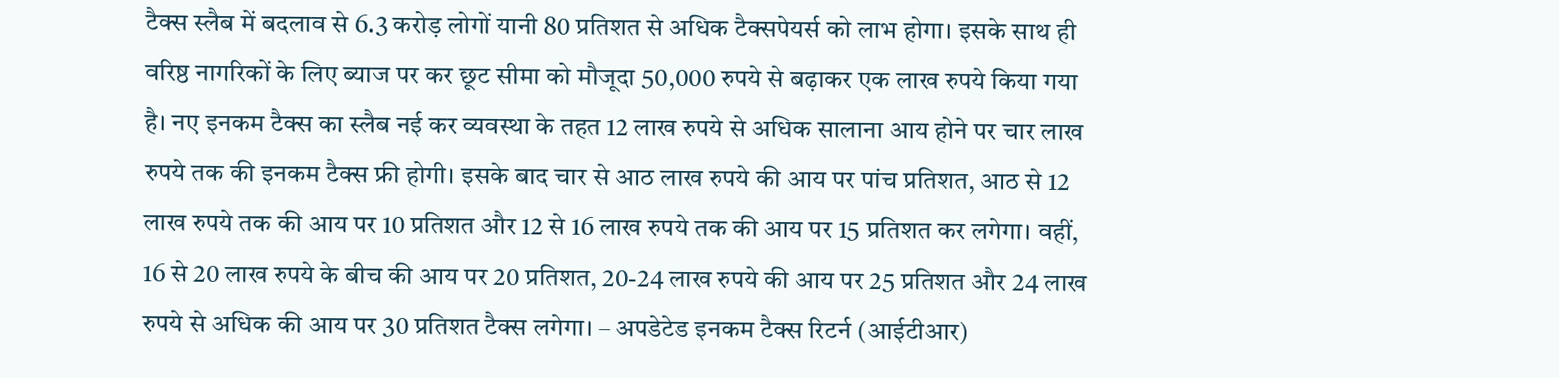टैक्स स्लैब में बदलाव से 6.3 करोड़ लोगों यानी 80 प्रतिशत से अधिक टैक्सपेयर्स को लाभ होगा। इसके साथ ही वरिष्ठ नागरिकों के लिए ब्याज पर कर छूट सीमा को मौजूदा 50,000 रुपये से बढ़ाकर एक लाख रुपये किया गया है। नए इनकम टैक्स का स्लैब नई कर व्यवस्था के तहत 12 लाख रुपये से अधिक सालाना आय होने पर चार लाख रुपये तक की इनकम टैक्स फ्री होगी। इसके बाद चार से आठ लाख रुपये की आय पर पांच प्रतिशत, आठ से 12 लाख रुपये तक की आय पर 10 प्रतिशत और 12 से 16 लाख रुपये तक की आय पर 15 प्रतिशत कर लगेगा। वहीं, 16 से 20 लाख रुपये के बीच की आय पर 20 प्रतिशत, 20-24 लाख रुपये की आय पर 25 प्रतिशत और 24 लाख रुपये से अधिक की आय पर 30 प्रतिशत टैक्स लगेगा। – अपडेटेड इनकम टैक्स रिटर्न (आईटीआर)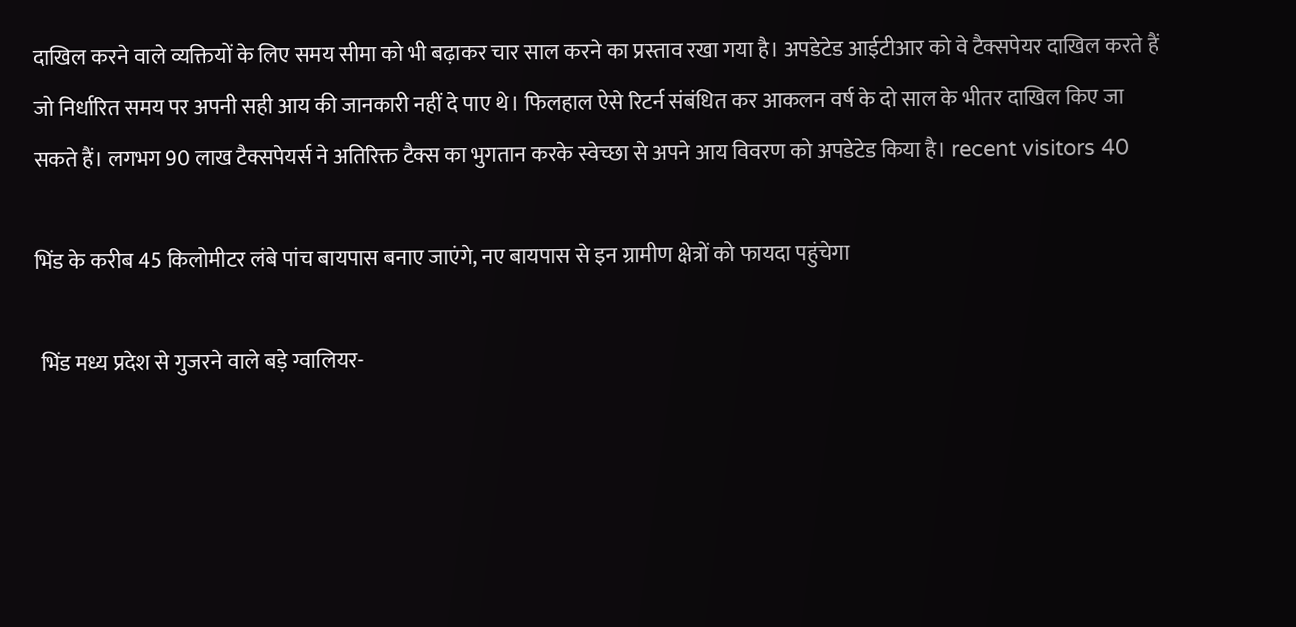दाखिल करने वाले व्यक्तियों के लिए समय सीमा को भी बढ़ाकर चार साल करने का प्रस्ताव रखा गया है। अपडेटेड आईटीआर को वे टैक्सपेयर दाखिल करते हैं जो निर्धारित समय पर अपनी सही आय की जानकारी नहीं दे पाए थे। फिलहाल ऐसे रिटर्न संबंधित कर आकलन वर्ष के दो साल के भीतर दाखिल किए जा सकते हैं। लगभग 90 लाख टैक्सपेयर्स ने अतिरिक्त टैक्स का भुगतान करके स्वेच्छा से अपने आय विवरण को अपडेटेड किया है। recent visitors 40

भिंड के करीब 45 किलोमीटर लंबे पांच बायपास बनाए जाएंगे, नए बायपास से इन ग्रामीण क्षेत्रों को फायदा पहुंचेगा

 भिंड मध्य प्रदेश से गुजरने वाले बड़े ग्वालियर-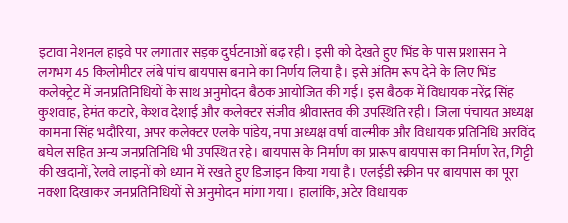इटावा नेशनल हाइवे पर लगातार सड़क दुर्घटनाओं बढ़ रही। इसी को देखते हुए भिंड के पास प्रशासन ने लगभग 45 किलोमीटर लंबे पांच बायपास बनाने का निर्णय लिया है। इसे अंतिम रूप देने के लिए भिंड कलेक्ट्रेट में जनप्रतिनिधियों के साथ अनुमोदन बैठक आयोजित की गई। इस बैठक में विधायक नरेंद्र सिंह कुशवाह, हेमंत कटारे, केशव देशाई और कलेक्टर संजीव श्रीवास्तव की उपस्थिति रही। जिला पंचायत अध्यक्ष कामना सिंह भदौरिया, अपर कलेक्टर एलके पांडेय, नपा अध्यक्ष वर्षा वाल्मीक और विधायक प्रतिनिधि अरविंद बघेल सहित अन्य जनप्रतिनिधि भी उपस्थित रहे। बायपास के निर्माण का प्रारूप बायपास का निर्माण रेत, गिट्टी की खदानों, रेलवे लाइनों को ध्यान में रखते हुए डिजाइन किया गया है। एलईडी स्क्रीन पर बायपास का पूरा नक्शा दिखाकर जनप्रतिनिधियों से अनुमोदन मांगा गया। हालांकि, अटेर विधायक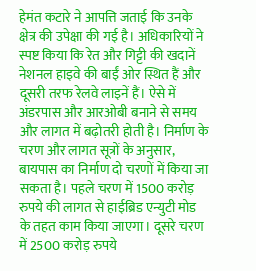हेमंत कटारे ने आपत्ति जताई कि उनके क्षेत्र की उपेक्षा की गई है। अधिकारियों ने स्पष्ट किया कि रेत और गिट्टी की खदानें नेशनल हाइवे की बाईं ओर स्थित हैं और दूसरी तरफ रेलवे लाइनें हैं। ऐसे में अंडरपास और आरओबी बनाने से समय और लागत में बढ़ोतरी होती है। निर्माण के चरण और लागत सूत्रों के अनुसार, बायपास का निर्माण दो चरणों में किया जा सकता है। पहले चरण में 1500 करोड़ रुपये की लागत से हाईब्रिड एन्युटी मोड के तहत काम किया जाएगा। दूसरे चरण में 2500 करोड़ रुपये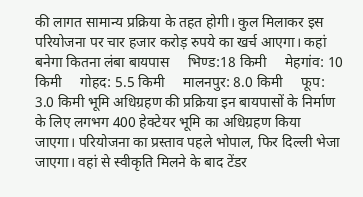की लागत सामान्य प्रक्रिया के तहत होगी। कुल मिलाकर इस परियोजना पर चार हजार करोड़ रुपये का खर्च आएगा। कहां बनेगा कितना लंबा बायपास     भिण्ड:18 किमी     मेहगांव: 10 किमी     गोहद: 5.5 किमी     मालनपुर: 8.0 किमी     फूप: 3.0 किमी भूमि अधिग्रहण की प्रक्रिया इन बायपासों के निर्माण के लिए लगभग 400 हेक्टेयर भूमि का अधिग्रहण किया जाएगा। परियोजना का प्रस्ताव पहले भोपाल, फिर दिल्ली भेजा जाएगा। वहां से स्वीकृति मिलने के बाद टेंडर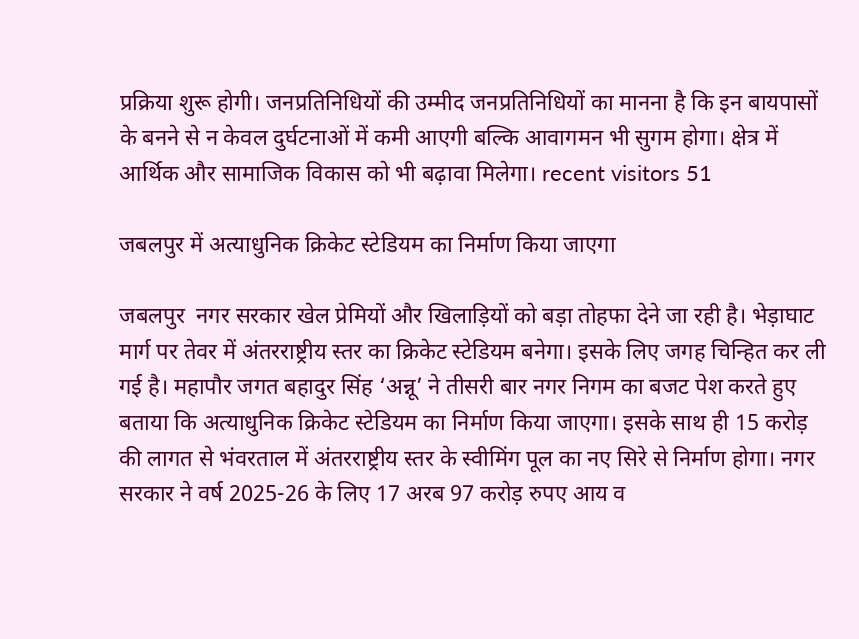प्रक्रिया शुरू होगी। जनप्रतिनिधियों की उम्मीद जनप्रतिनिधियों का मानना है कि इन बायपासों के बनने से न केवल दुर्घटनाओं में कमी आएगी बल्कि आवागमन भी सुगम होगा। क्षेत्र में आर्थिक और सामाजिक विकास को भी बढ़ावा मिलेगा। recent visitors 51

जबलपुर में अत्याधुनिक क्रिकेट स्टेडियम का निर्माण किया जाएगा

जबलपुर  नगर सरकार खेल प्रेमियों और खिलाड़ियों को बड़ा तोहफा देने जा रही है। भेड़ाघाट मार्ग पर तेवर में अंतरराष्ट्रीय स्तर का क्रिकेट स्टेडियम बनेगा। इसके लिए जगह चिन्हित कर ली गई है। महापौर जगत बहादुर सिंह ‘अन्नू’ ने तीसरी बार नगर निगम का बजट पेश करते हुए बताया कि अत्याधुनिक क्रिकेट स्टेडियम का निर्माण किया जाएगा। इसके साथ ही 15 करोड़ की लागत से भंवरताल में अंतरराष्ट्रीय स्तर के स्वीमिंग पूल का नए सिरे से निर्माण होगा। नगर सरकार ने वर्ष 2025-26 के लिए 17 अरब 97 करोड़ रुपए आय व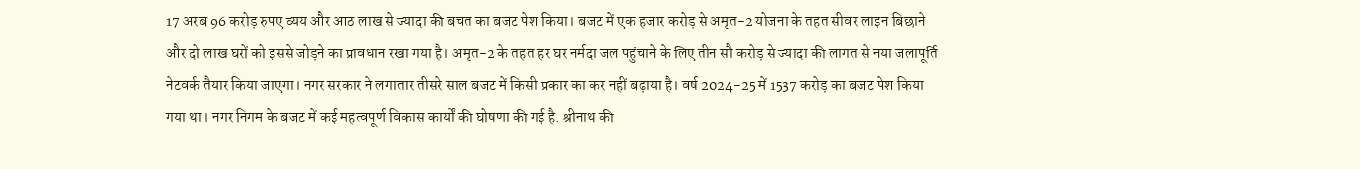17 अरब 96 करोड़ रुपए व्यय और आठ लाख से ज्यादा की बचत का बजट पेश किया। बजट में एक हजार करोड़ से अमृत-2 योजना के तहत सीवर लाइन बिछाने और दो लाख घरों को इससे जोड़ने का प्रावधान रखा गया है। अमृत-2 के तहत हर घर नर्मदा जल पहुंचाने के लिए तीन सौ करोड़ से ज्यादा की लागत से नया जलापूर्ति नेटवर्क तैयार किया जाएगा। नगर सरकार ने लगातार तीसरे साल बजट में किसी प्रकार का कर नहीं बढ़ाया है। वर्ष 2024-25 में 1537 करोड़ का बजट पेश किया गया था। नगर निगम के बजट में कई महत्वपूर्ण विकास कार्यों की घोषणा की गई है. श्रीनाथ की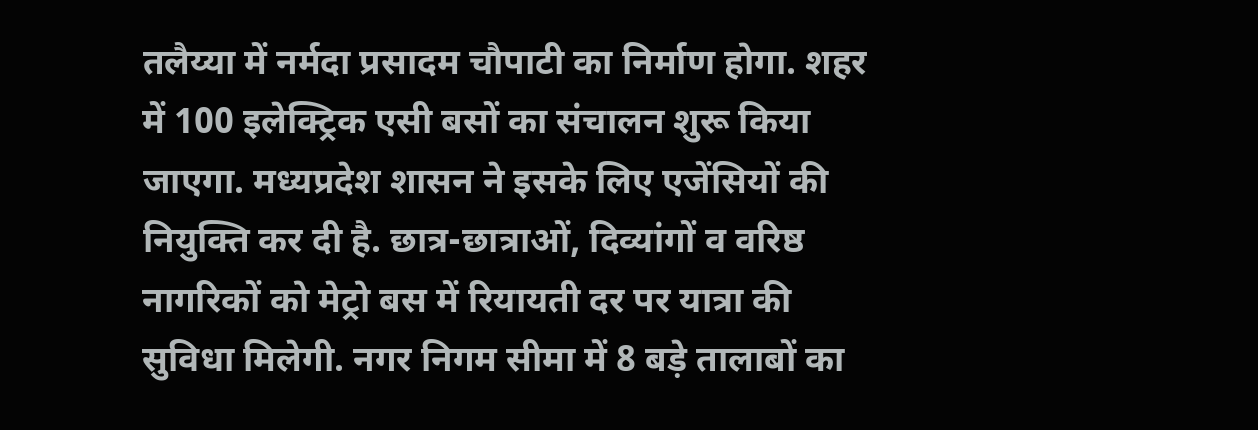तलैय्या में नर्मदा प्रसादम चौपाटी का निर्माण होगा. शहर में 100 इलेक्ट्रिक एसी बसों का संचालन शुरू किया जाएगा. मध्यप्रदेश शासन ने इसके लिए एजेंसियों की नियुक्ति कर दी है. छात्र-छात्राओं, दिव्यांगों व वरिष्ठ नागरिकों को मेट्रो बस में रियायती दर पर यात्रा की सुविधा मिलेगी. नगर निगम सीमा में 8 बड़े तालाबों का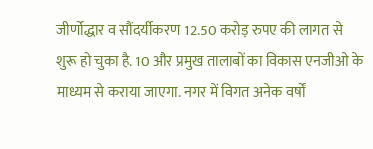जीर्णोद्धार व सौंदर्यीकरण 12.50 करोड़ रुपए की लागत से शुरू हो चुका है. 10 और प्रमुख तालाबों का विकास एनजीओ के माध्यम से कराया जाएगा. नगर में विगत अनेक वर्षों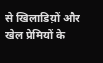से खिलाडिय़ों और खेल प्रेमियों के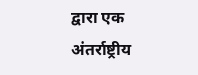द्वारा एक अंतर्राष्ट्रीय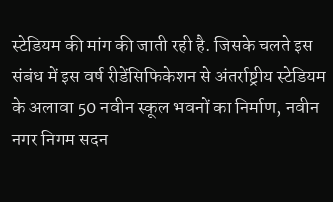स्टेडियम की मांग की जाती रही है. जिसके चलते इस संबंध में इस वर्ष रीडेंसिफिकेशन से अंतर्राष्ट्रीय स्टेडियम के अलावा 50 नवीन स्कूल भवनों का निर्माण, नवीन नगर निगम सदन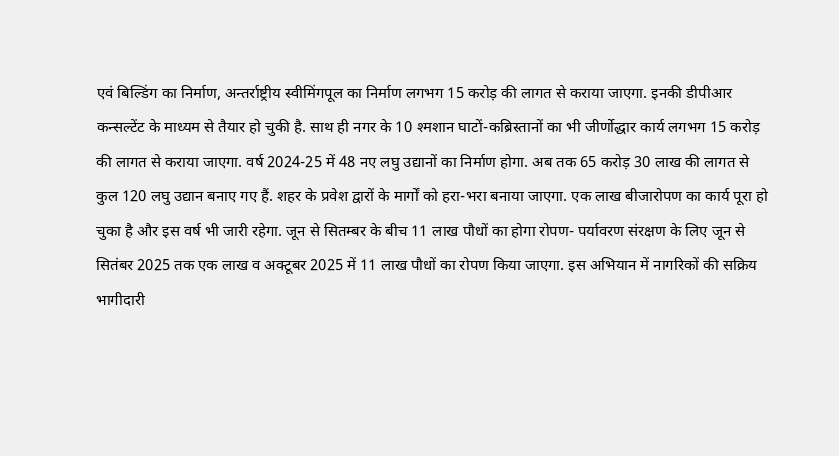एवं बिल्डिंग का निर्माण, अन्तर्राष्ट्रीय स्वीमिंगपूल का निर्माण लगभग 15 करोड़ की लागत से कराया जाएगा. इनकी डीपीआर कन्सल्टेंट के माध्यम से तैयार हो चुकी है. साथ ही नगर के 10 श्मशान घाटों-कब्रिस्तानों का भी जीर्णोद्धार कार्य लगभग 15 करोड़ की लागत से कराया जाएगा. वर्ष 2024-25 में 48 नए लघु उद्यानों का निर्माण होगा. अब तक 65 करोड़ 30 लाख की लागत से कुल 120 लघु उद्यान बनाए गए हैं. शहर के प्रवेश द्वारों के मार्गों को हरा-भरा बनाया जाएगा. एक लाख बीजारोपण का कार्य पूरा हो चुका है और इस वर्ष भी जारी रहेगा. जून से सितम्बर के बीच 11 लाख पौधों का होगा रोपण- पर्यावरण संरक्षण के लिए जून से सितंबर 2025 तक एक लाख व अक्टूबर 2025 में 11 लाख पौधों का रोपण किया जाएगा. इस अभियान में नागरिकों की सक्रिय भागीदारी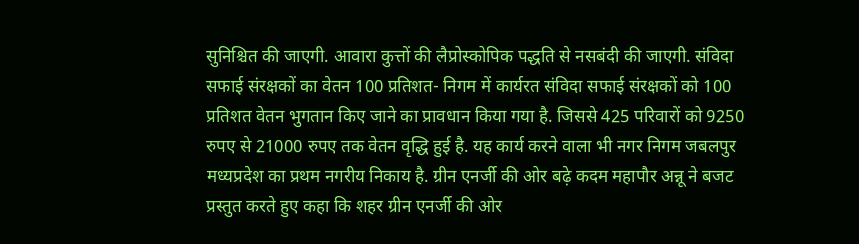सुनिश्चित की जाएगी. आवारा कुत्तों की लैप्रोस्कोपिक पद्धति से नसबंदी की जाएगी. संविदा सफाई संरक्षकों का वेतन 100 प्रतिशत- निगम में कार्यरत संविदा सफाई संरक्षकों को 100 प्रतिशत वेतन भुगतान किए जाने का प्रावधान किया गया है. जिससे 425 परिवारों को 9250 रुपए से 21000 रुपए तक वेतन वृद्धि हुई है. यह कार्य करने वाला भी नगर निगम जबलपुर मध्यप्रदेश का प्रथम नगरीय निकाय है. ग्रीन एनर्जी की ओर बढ़े कदम महापौर अन्नू ने बजट प्रस्तुत करते हुए कहा कि शहर ग्रीन एनर्जी की ओर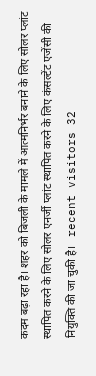कदम बढ़ा रहा है। शहर को बिजली के मामले में आत्मनिर्भर बनाने के लिए सोलर प्लांट स्थापित करने के लिए सोलर एनर्जी प्लांट स्थापित करने के लिए कंसल्टेंट एजेंसी की नियुक्ति की जा चुकी है।   recent visitors 32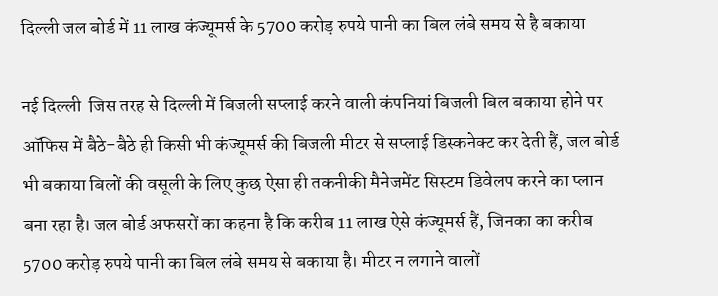दिल्ली जल बोर्ड में 11 लाख कंज्यूमर्स के 5700 करोड़ रुपये पानी का बिल लंबे समय से है बकाया

नई दिल्ली  जिस तरह से दिल्ली में बिजली सप्लाई करने वाली कंपनियां बिजली बिल बकाया होने पर ऑफिस में बैठे-बैठे ही किसी भी कंज्यूमर्स की बिजली मीटर से सप्लाई डिस्कनेक्ट कर देती हैं, जल बोर्ड भी बकाया बिलों की वसूली के लिए कुछ ऐसा ही तकनीकी मैनेजमेंट सिस्टम डिवेलप करने का प्लान बना रहा है। जल बोर्ड अफसरों का कहना है कि करीब 11 लाख ऐसे कंज्यूमर्स हैं, जिनका का करीब 5700 करोड़ रुपये पानी का बिल लंबे समय से बकाया है। मीटर न लगाने वालों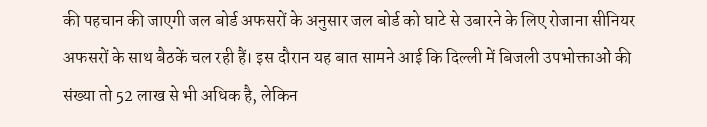की पहचान की जाएगी जल बोर्ड अफसरों के अनुसार जल बोर्ड को घाटे से उबारने के लिए रोजाना सीनियर अफसरों के साथ बैठकें चल रही हैं। इस दौरान यह बात सामने आई कि दिल्ली में बिजली उपभोक्ताओं की संख्या तो 52 लाख से भी अधिक है, लेकिन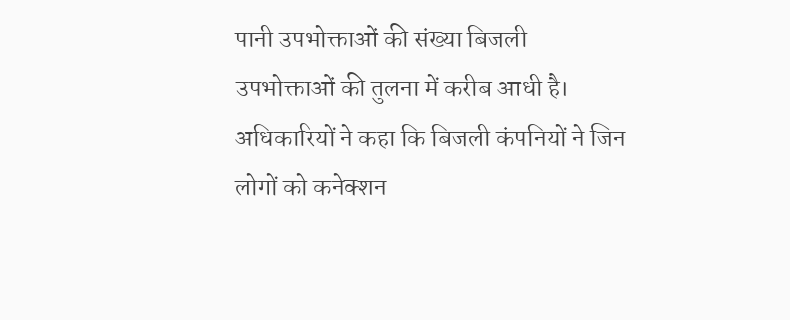पानी उपभोक्ताओं की संख्या बिजली उपभोक्ताओं की तुलना में करीब आधी है। अधिकारियों ने कहा कि बिजली कंपनियों ने जिन लोगों को कनेक्शन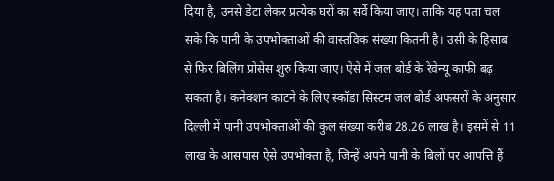दिया है, उनसे डेटा लेकर प्रत्येक घरों का सर्वे किया जाए। ताकि यह पता चल सके कि पानी के उपभोक्ताओं की वास्तविक संख्या कितनी है। उसी के हिसाब से फिर बिलिंग प्रोसेस शुरु किया जाए। ऐसे में जल बोर्ड के रेवेन्यू काफी बढ़ सकता है। कनेक्शन काटने के लिए स्कॉडा सिस्टम जल बोर्ड अफसरों के अनुसार दिल्ली में पानी उपभोक्ताओं की कुल संख्या करीब 28.26 लाख है। इसमें से 11 लाख के आसपास ऐसे उपभोक्ता है, जिन्हें अपने पानी के बिलों पर आपत्ति हैं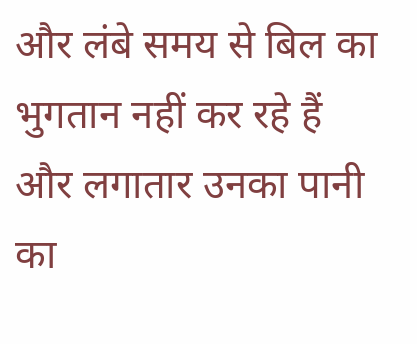और लंबे समय से बिल का भुगतान नहीं कर रहे हैं और लगातार उनका पानी का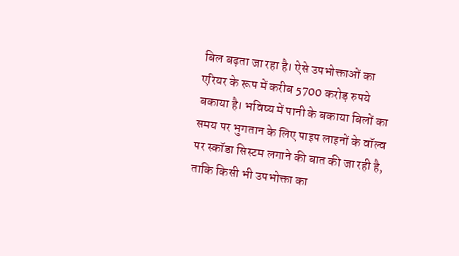बिल बढ़ता जा रहा है। ऐसे उपभोक्ताओं का एरियर के रूप में करीब 5700 करोड़ रुपये बकाया है। भविष्य में पानी के बकाया बिलों का समय पर भुगतान के लिए पाइप लाइनों के वॉल्व पर स्कॉडा सिस्टम लगाने की बात की जा रही है, ताकि किसी भी उपभोक्ता का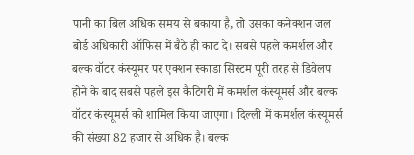पानी का बिल अधिक समय से बकाया है, तो उसका कनेक्शन जल बोर्ड अधिकारी ऑफिस में बैठे ही काट दे। सबसे पहले कमर्शल और बल्क वॉटर कंस्यूमर पर एक्शन स्काडा सिस्टम पूरी तरह से डिवेलप होने के बाद सबसे पहले इस कैटिगरी में कमर्शल कंस्यूमर्स और बल्क वॉटर कंस्यूमर्स को शामिल किया जाएगा। दिल्ली में कमर्शल कंस्यूमर्स की संख्या 82 हजार से अधिक है। बल्क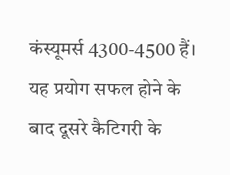कंस्यूमर्स 4300-4500 हैं। यह प्रयोग सफल होने के बाद दूसरे कैटिगरी के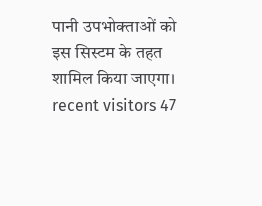पानी उपभोक्ताओं को इस सिस्टम के तहत शामिल किया जाएगा।   recent visitors 47